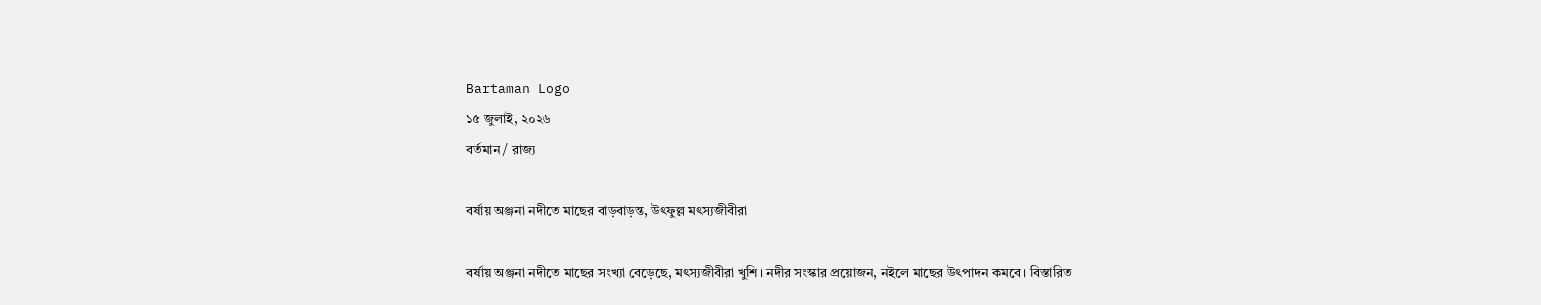Bartaman Logo
১৫ জুলাই, ২০২৬
বর্তমান / রাজ্য

বর্ষায় অঞ্জনা নদীতে মাছের বাড়বাড়ন্ত, উৎফুল্ল মৎস্যজীবীরা

বর্ষায় অঞ্জনা নদীতে মাছের সংখ্যা বেড়েছে, মৎস্যজীবীরা খুশি। নদীর সংস্কার প্রয়োজন, নইলে মাছের উৎপাদন কমবে। বিস্তারিত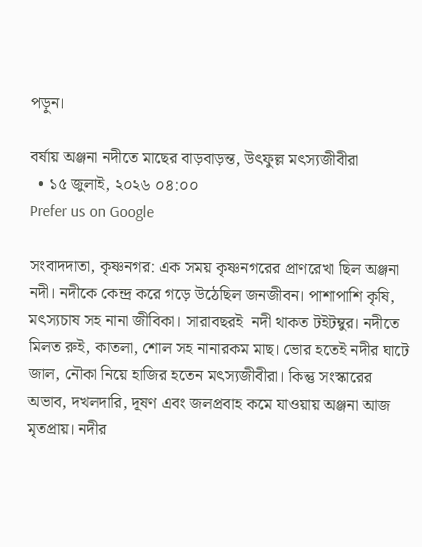পড়ুন।

বর্ষায় অঞ্জনা নদীতে মাছের বাড়বাড়ন্ত, উৎফুল্ল মৎস্যজীবীরা
  • ১৫ জুলাই, ২০২৬ ০৪:০০
Prefer us on Google

সংবাদদাতা, কৃষ্ণনগর: এক সময় কৃষ্ণনগরের প্রাণরেখা ছিল অঞ্জনা নদী। নদীকে কেন্দ্র করে গড়ে উঠেছিল জনজীবন। পাশাপাশি কৃষি, মৎস্যচাষ সহ নানা জীবিকা। সারাবছরই  নদী থাকত টইটম্বুর। নদীতে মিলত রুই, কাতলা, শোল সহ নানারকম মাছ। ভোর হতেই নদীর ঘাটে জাল, নৌকা নিয়ে হাজির হতেন মৎস্যজীবীরা। কিন্তু সংস্কারের অভাব, দখলদারি, দূষণ এবং জলপ্রবাহ কমে যাওয়ায় অঞ্জনা আজ মৃতপ্রায়। নদীর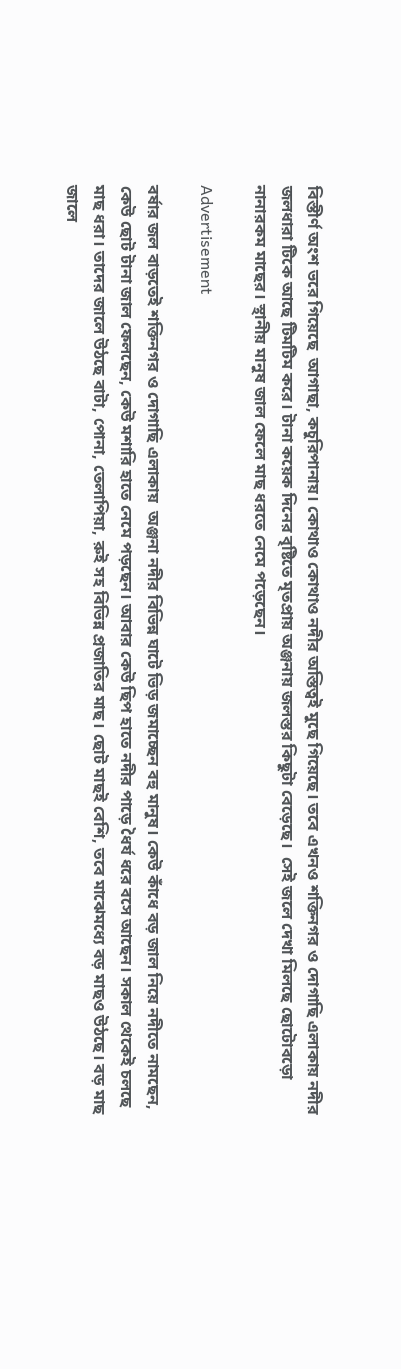বিস্তীর্ণ অংশ ভরে গিয়েছে  আগাছা, কচুরিপানায়। কোথাও কোথাও নদীর অস্তিত্বই মুছে গিয়েছে। তবে এখনও শক্তিনগর ও দোগাছি এলাকায় নদীর জলধারা টিকে আছে টিমটিম করে। টানা কয়েক দিনের বৃষ্টিতে মৃতপ্রায় অঞ্জনায় জলস্তর কিছুটা বেড়েছে।  সেই জলে দেখা মিলছে ছোটোবড়ো নানারকম মাছের। স্থানীয় মানুষ জাল ফেলে মাছ ধরতে নেমে পড়েছেন।

Advertisement

বর্ষার জল বাড়তেই শক্তিনগর ও দোগাছি এলাকায়  অঞ্জনা নদীর বিভিন্ন ঘাটে ভিড় জমাচ্ছেন বহু মানুষ। কেউ কাঁধে বড় জাল নিয়ে নদীতে নামছেন, কেউ ছোট টানা জাল ফেলছেন, কেউ মশারি হাতে নেমে পড়ছেন। আবার কেউ ছিপ হাতে নদীর পাড়ে ধৈর্য ধরে বসে আছেন। সকাল থেকেই চলছে মাছ ধরা। তাদের জালে উঠছে বাটা, পোনা, তেলাপিয়া, রুই সহ বিভিন্ন প্রজাতির মাছ। ছোট মাছই বেশি, তবে মাঝেমধ্যে বড় মাছও উঠছে। বড় মাছ জালে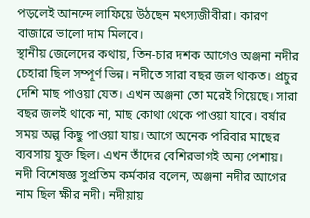পড়লেই আনন্দে লাফিয়ে উঠছেন মৎস্যজীবীরা। কারণ বাজারে ভালো দাম মিলবে।
স্থানীয় জেলেদের কথায়, তিন-চার দশক আগেও অঞ্জনা নদীর চেহারা ছিল সম্পূর্ণ ভিন্ন। নদীতে সারা বছর জল থাকত। প্রচুর দেশি মাছ পাওয়া যেত। এখন অঞ্জনা তো মরেই গিয়েছে। সারা বছর জলই থাকে না, মাছ কোথা থেকে পাওয়া যাবে। বর্ষার সময় অল্প কিছু পাওয়া যায়। আগে অনেক পরিবার মাছের ব্যবসায় যুক্ত ছিল। এখন তাঁদের বেশিরভাগই অন্য পেশায়।
নদী বিশেষজ্ঞ সুপ্রতিম কর্মকার বলেন, অঞ্জনা নদীর আগের নাম ছিল ক্ষীর নদী। নদীয়ায়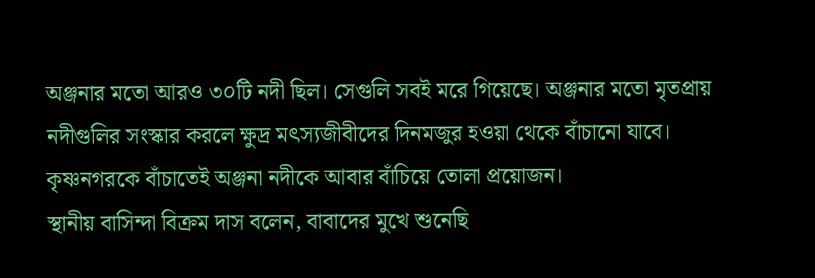অঞ্জনার মতো আরও ৩০টি নদী ছিল। সেগুলি সবই মরে গিয়েছে। অঞ্জনার মতো মৃতপ্রায় নদীগুলির সংস্কার করলে ক্ষুদ্র মৎস্যজীবীদের দিনমজুর হওয়া থেকে বাঁচানো যাবে। কৃষ্ণনগরকে বাঁচাতেই অঞ্জনা নদীকে আবার বাঁচিয়ে তোলা প্রয়োজন।
স্থানীয় বাসিন্দা বিক্রম দাস বলেন, বাবাদের মুখে শুনেছি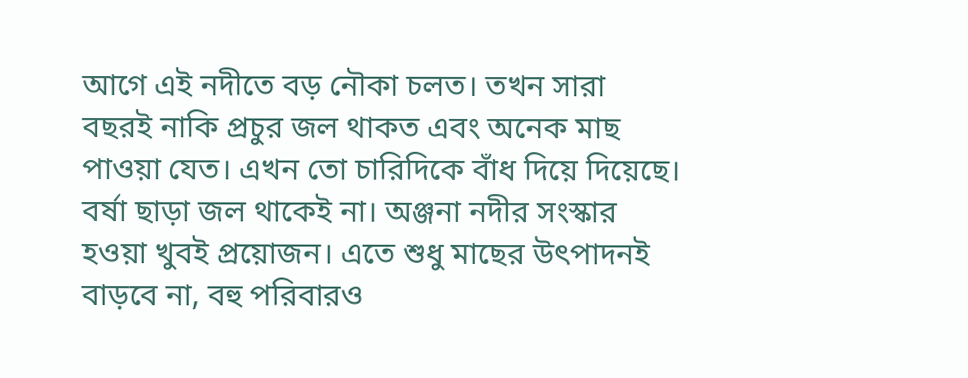আগে এই নদীতে বড় নৌকা চলত। তখন সারা বছরই নাকি প্রচুর জল থাকত এবং অনেক মাছ পাওয়া যেত। এখন তো চারিদিকে বাঁধ দিয়ে দিয়েছে। বর্ষা ছাড়া জল থাকেই না। অঞ্জনা নদীর সংস্কার হওয়া খুবই প্রয়োজন। এতে শুধু মাছের উৎপাদনই বাড়বে না, বহু পরিবারও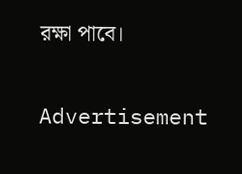রক্ষা পাবে।

Advertisement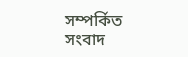সম্পর্কিত সংবাদ